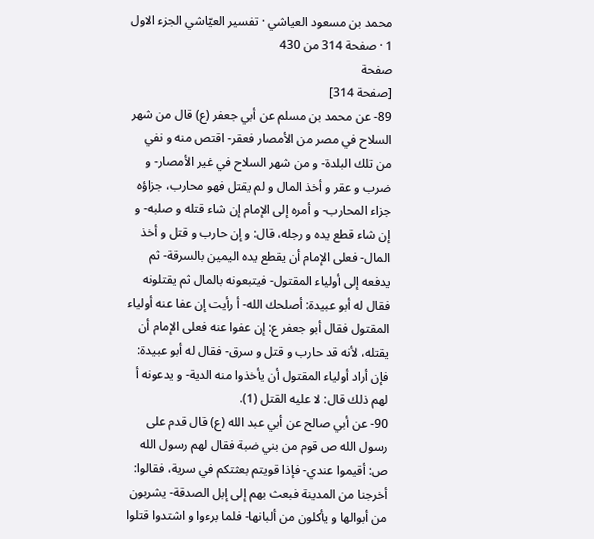محمد بن مسعود العياشي · تفسير العيّاشي الجزء الاول 1 · صفحة 314 من 430
صفحة
[صفحة 314]
89- عن محمد بن مسلم عن أبي جعفر (ع) قال من شهر السلاح في مصر من الأمصار فعقر- اقتص منه و نفي من تلك البلدة- و من شهر السلاح في غير الأمصار- و ضرب و عقر و أخذ المال و لم يقتل فهو محارب، جزاؤه جزاء المحارب- و أمره إلى الإمام إن شاء قتله و صلبه- و إن شاء قطع يده و رجله، قال: و إن حارب و قتل و أخذ المال- فعلى الإمام أن يقطع يده اليمين بالسرقة- ثم يدفعه إلى أولياء المقتول- فيتبعونه بالمال ثم يقتلونه فقال له أبو عبيدة: أصلحك الله- أ رأيت إن عفا عنه أولياء المقتول فقال أبو جعفر ع: إن عفوا عنه فعلى الإمام أن يقتله، لأنه قد حارب و قتل و سرق- فقال له أبو عبيدة:
فإن أراد أولياء المقتول أن يأخذوا منه الدية- و يدعونه أ لهم ذلك قال: لا عليه القتل (1).
90- عن أبي صالح عن أبي عبد الله (ع) قال قدم على رسول الله ص قوم من بني ضبة فقال لهم رسول الله ص: أقيموا عندي- فإذا قويتم بعثتكم في سرية، فقالوا: أخرجنا من المدينة فبعث بهم إلى إبل الصدقة- يشربون من أبوالها و يأكلون من ألبانها- فلما برءوا و اشتدوا قتلوا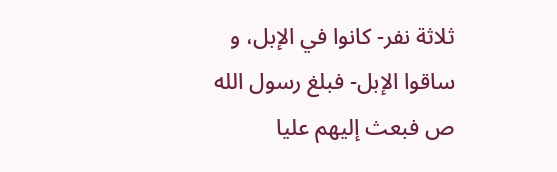ثلاثة نفر- كانوا في الإبل، و ساقوا الإبل- فبلغ رسول الله ص فبعث إليهم عليا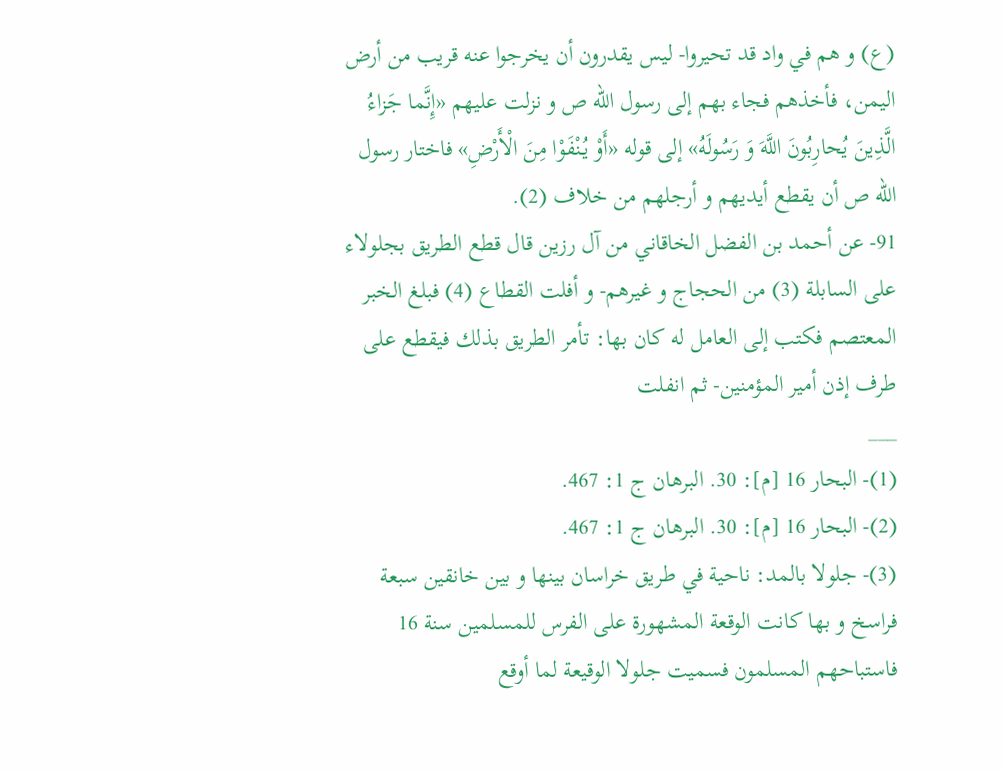(ع) و هم في واد قد تحيروا- ليس يقدرون أن يخرجوا عنه قريب من أرض اليمن، فأخذهم فجاء بهم إلى رسول الله ص و نزلت عليهم «إِنَّما جَزاءُ الَّذِينَ يُحارِبُونَ اللَّهَ وَ رَسُولَهُ» إلى قوله «أَوْ يُنْفَوْا مِنَ الْأَرْضِ» فاختار رسول الله ص أن يقطع أيديهم و أرجلهم من خلاف (2).
91- عن أحمد بن الفضل الخاقاني من آل رزين قال قطع الطريق بجلولاء على السابلة (3) من الحجاج و غيرهم- و أفلت القطاع (4) فبلغ الخبر المعتصم فكتب إلى العامل له كان بها: تأمر الطريق بذلك فيقطع على طرف إذن أمير المؤمنين- ثم انفلت
___
(1)- البحار 16 [م]: 30. البرهان ج 1: 467.
(2)- البحار 16 [م]: 30. البرهان ج 1: 467.
(3)- جلولا بالمد: ناحية في طريق خراسان بينها و بين خانقين سبعة فراسخ و بها كانت الوقعة المشهورة على الفرس للمسلمين سنة 16 فاستباحهم المسلمون فسميت جلولا الوقيعة لما أوقع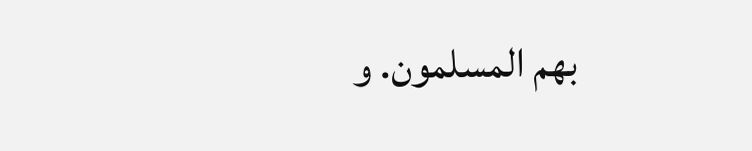بهم المسلمون. و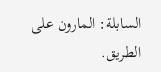السابلة: المارون على الطريق.